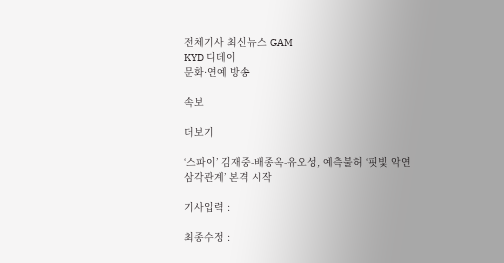전체기사 최신뉴스 GAM
KYD 디데이
문화·연예 방송

속보

더보기

‘스파이’ 김재중-배종옥-유오성, 예측불허 ‘핏빛 악연 삼각관계’ 본격 시작

기사입력 :

최종수정 :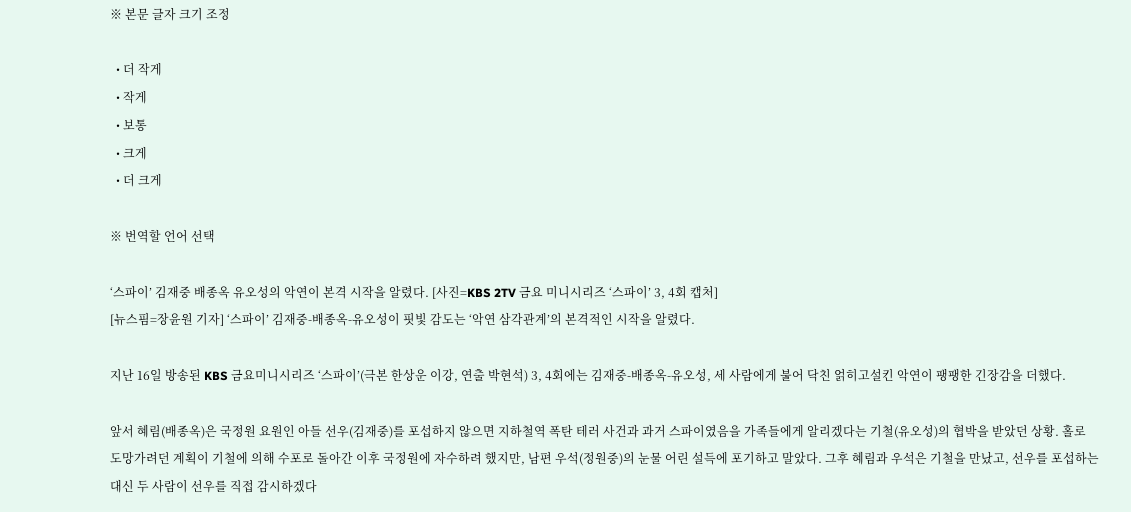※ 본문 글자 크기 조정

  • 더 작게
  • 작게
  • 보통
  • 크게
  • 더 크게

※ 번역할 언어 선택

‘스파이’ 김재중 배종옥 유오성의 악연이 본격 시작을 알렸다. [사진=KBS 2TV 금요 미니시리즈 ‘스파이’ 3, 4회 캡처]
[뉴스핌=장윤원 기자] ‘스파이’ 김재중-배종옥-유오성이 핏빛 감도는 ‘악연 삼각관계’의 본격적인 시작을 알렸다.

지난 16일 방송된 KBS 금요미니시리즈 ‘스파이’(극본 한상운 이강, 연출 박현석) 3, 4회에는 김재중-배종옥-유오성, 세 사람에게 불어 닥친 얽히고설킨 악연이 팽팽한 긴장감을 더했다.

앞서 혜림(배종옥)은 국정원 요원인 아들 선우(김재중)를 포섭하지 않으면 지하철역 폭탄 테러 사건과 과거 스파이였음을 가족들에게 알리겠다는 기철(유오성)의 협박을 받았던 상황. 홀로 도망가려던 계획이 기철에 의해 수포로 돌아간 이후 국정원에 자수하려 했지만, 남편 우석(정원중)의 눈물 어린 설득에 포기하고 말았다. 그후 혜림과 우석은 기철을 만났고, 선우를 포섭하는 대신 두 사람이 선우를 직접 감시하겠다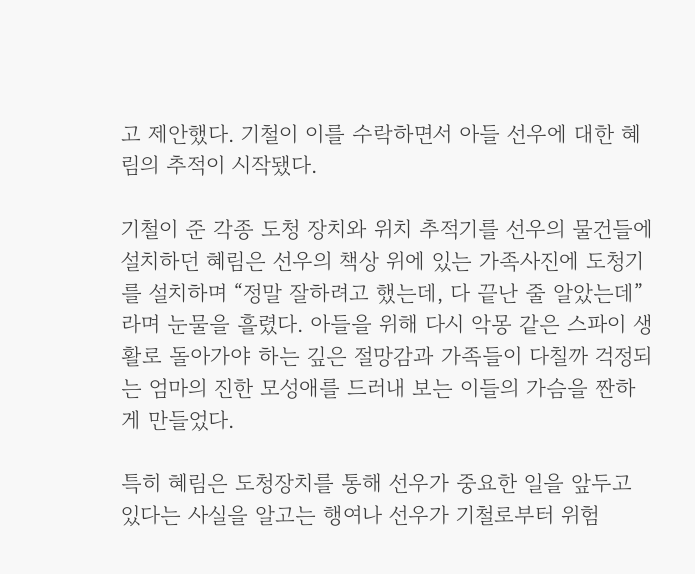고 제안했다. 기철이 이를 수락하면서 아들 선우에 대한 혜림의 추적이 시작됐다.

기철이 준 각종 도청 장치와 위치 추적기를 선우의 물건들에 설치하던 혜림은 선우의 책상 위에 있는 가족사진에 도청기를 설치하며 “정말 잘하려고 했는데, 다 끝난 줄 알았는데”라며 눈물을 흘렸다. 아들을 위해 다시 악몽 같은 스파이 생활로 돌아가야 하는 깊은 절망감과 가족들이 다칠까 걱정되는 엄마의 진한 모성애를 드러내 보는 이들의 가슴을 짠하게 만들었다.

특히 혜림은 도청장치를 통해 선우가 중요한 일을 앞두고 있다는 사실을 알고는 행여나 선우가 기철로부터 위험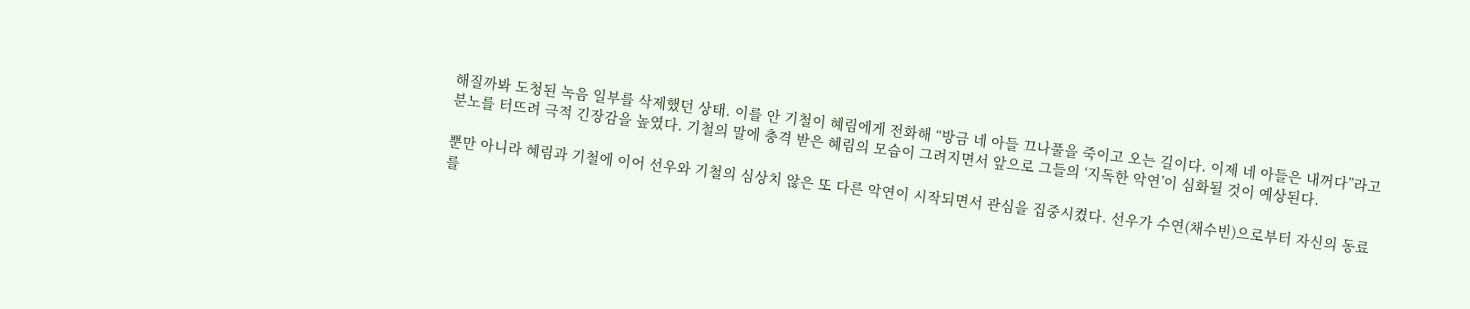해질까봐 도청된 녹음 일부를 삭제했던 상태. 이를 안 기철이 혜림에게 전화해 “방금 네 아들 끄나풀을 죽이고 오는 길이다. 이제 네 아들은 내꺼다”라고 분노를 터뜨려 극적 긴장감을 높였다. 기철의 말에 충격 받은 혜림의 모습이 그려지면서 앞으로 그들의 ‘지독한 악연’이 심화될 것이 예상된다.

뿐만 아니라 혜림과 기철에 이어 선우와 기철의 심상치 않은 또 다른 악연이 시작되면서 관심을 집중시켰다. 선우가 수연(채수빈)으로부터 자신의 동료를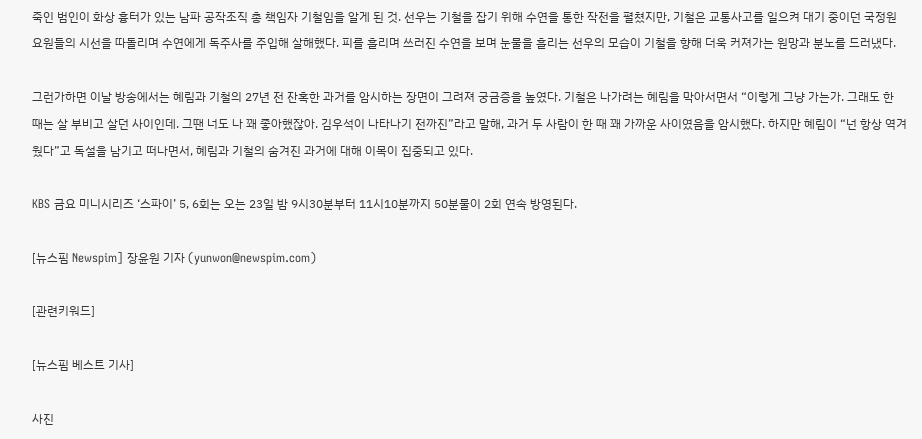죽인 범인이 화상 흉터가 있는 남파 공작조직 총 책임자 기철임을 알게 된 것. 선우는 기철을 잡기 위해 수연을 통한 작전을 펼쳤지만, 기철은 교통사고를 일으켜 대기 중이던 국정원 요원들의 시선을 따돌리며 수연에게 독주사를 주입해 살해했다. 피를 흘리며 쓰러진 수연을 보며 눈물을 흘리는 선우의 모습이 기철을 향해 더욱 커져가는 원망과 분노를 드러냈다.

그런가하면 이날 방송에서는 혜림과 기철의 27년 전 잔혹한 과거를 암시하는 장면이 그려져 궁금증을 높였다. 기철은 나가려는 혜림을 막아서면서 “이렇게 그냥 가는가. 그래도 한 때는 살 부비고 살던 사이인데. 그땐 너도 나 꽤 좋아했잖아. 김우석이 나타나기 전까진”라고 말해, 과거 두 사람이 한 때 꽤 가까운 사이였음을 암시했다. 하지만 혜림이 “넌 항상 역겨웠다”고 독설을 남기고 떠나면서, 혜림과 기철의 숨겨진 과거에 대해 이목이 집중되고 있다.

KBS 금요 미니시리즈 ‘스파이’ 5, 6회는 오는 23일 밤 9시30분부터 11시10분까지 50분물이 2회 연속 방영된다.

[뉴스핌 Newspim] 장윤원 기자 (yunwon@newspim.com)

[관련키워드]

[뉴스핌 베스트 기사]

사진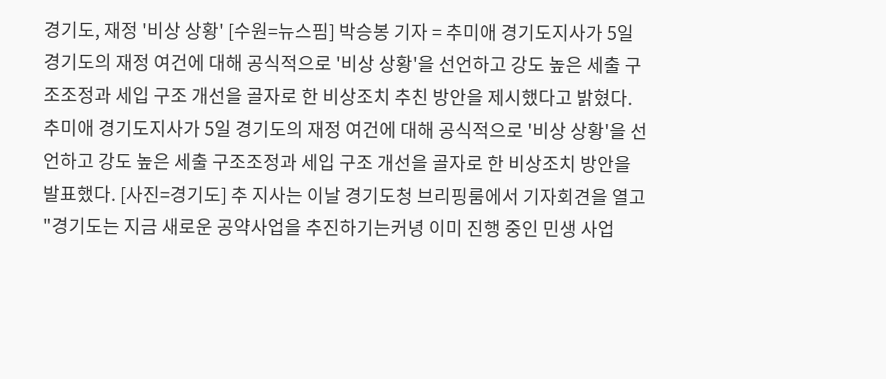경기도, 재정 '비상 상황' [수원=뉴스핌] 박승봉 기자 = 추미애 경기도지사가 5일 경기도의 재정 여건에 대해 공식적으로 '비상 상황'을 선언하고 강도 높은 세출 구조조정과 세입 구조 개선을 골자로 한 비상조치 추친 방안을 제시했다고 밝혔다. 추미애 경기도지사가 5일 경기도의 재정 여건에 대해 공식적으로 '비상 상황'을 선언하고 강도 높은 세출 구조조정과 세입 구조 개선을 골자로 한 비상조치 방안을 발표했다. [사진=경기도] 추 지사는 이날 경기도청 브리핑룸에서 기자회견을 열고 "경기도는 지금 새로운 공약사업을 추진하기는커녕 이미 진행 중인 민생 사업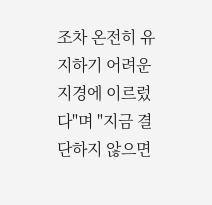조차 온전히 유지하기 어려운 지경에 이르렀다"며 "지금 결단하지 않으면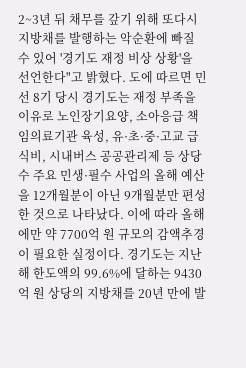2~3년 뒤 채무를 갚기 위해 또다시 지방채를 발행하는 악순환에 빠질 수 있어 '경기도 재정 비상 상황'을 선언한다"고 밝혔다. 도에 따르면 민선 8기 당시 경기도는 재정 부족을 이유로 노인장기요양, 소아응급 책임의료기관 육성, 유·초·중·고교 급식비, 시내버스 공공관리제 등 상당수 주요 민생·필수 사업의 올해 예산을 12개월분이 아닌 9개월분만 편성한 것으로 나타났다. 이에 따라 올해에만 약 7700억 원 규모의 감액추경이 필요한 실정이다. 경기도는 지난해 한도액의 99.6%에 달하는 9430억 원 상당의 지방채를 20년 만에 발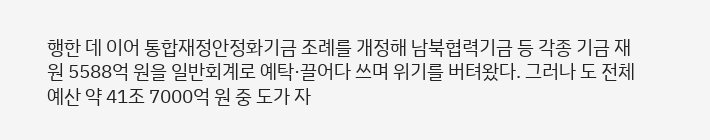행한 데 이어 통합재정안정화기금 조례를 개정해 남북협력기금 등 각종 기금 재원 5588억 원을 일반회계로 예탁·끌어다 쓰며 위기를 버텨왔다. 그러나 도 전체 예산 약 41조 7000억 원 중 도가 자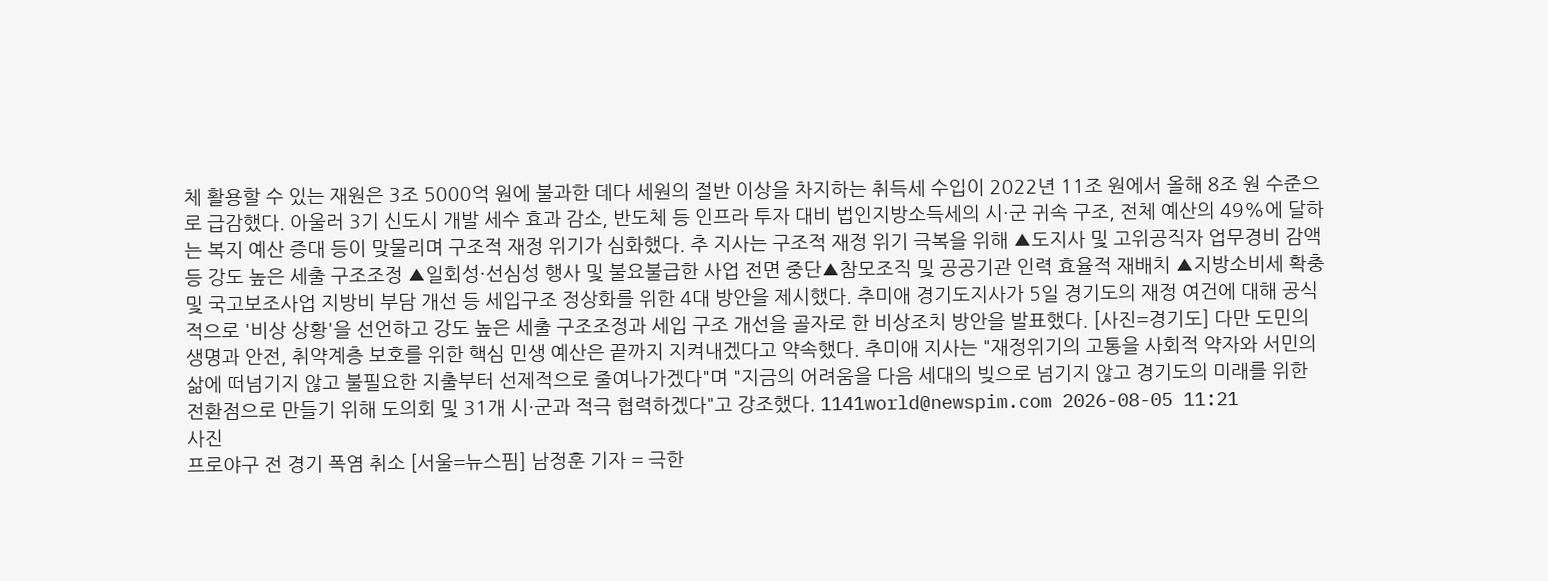체 활용할 수 있는 재원은 3조 5000억 원에 불과한 데다 세원의 절반 이상을 차지하는 취득세 수입이 2022년 11조 원에서 올해 8조 원 수준으로 급감했다. 아울러 3기 신도시 개발 세수 효과 감소, 반도체 등 인프라 투자 대비 법인지방소득세의 시·군 귀속 구조, 전체 예산의 49%에 달하는 복지 예산 증대 등이 맞물리며 구조적 재정 위기가 심화했다. 추 지사는 구조적 재정 위기 극복을 위해 ▲도지사 및 고위공직자 업무경비 감액 등 강도 높은 세출 구조조정 ▲일회성·선심성 행사 및 불요불급한 사업 전면 중단▲참모조직 및 공공기관 인력 효율적 재배치 ▲지방소비세 확충 및 국고보조사업 지방비 부담 개선 등 세입구조 정상화를 위한 4대 방안을 제시했다. 추미애 경기도지사가 5일 경기도의 재정 여건에 대해 공식적으로 '비상 상황'을 선언하고 강도 높은 세출 구조조정과 세입 구조 개선을 골자로 한 비상조치 방안을 발표했다. [사진=경기도] 다만 도민의 생명과 안전, 취약계층 보호를 위한 핵심 민생 예산은 끝까지 지켜내겠다고 약속했다. 추미애 지사는 "재정위기의 고통을 사회적 약자와 서민의 삶에 떠넘기지 않고 불필요한 지출부터 선제적으로 줄여나가겠다"며 "지금의 어려움을 다음 세대의 빚으로 넘기지 않고 경기도의 미래를 위한 전환점으로 만들기 위해 도의회 및 31개 시·군과 적극 협력하겠다"고 강조했다. 1141world@newspim.com 2026-08-05 11:21
사진
프로야구 전 경기 폭염 취소 [서울=뉴스핌] 남정훈 기자 = 극한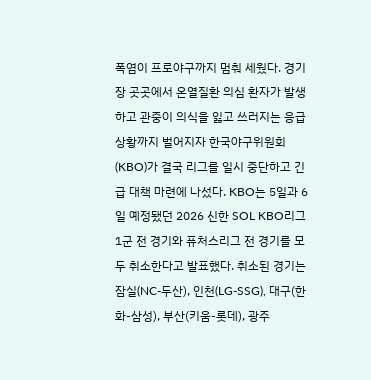폭염이 프로야구까지 멈춰 세웠다. 경기장 곳곳에서 온열질환 의심 환자가 발생하고 관중이 의식을 잃고 쓰러지는 응급 상황까지 벌어지자 한국야구위원회(KBO)가 결국 리그를 일시 중단하고 긴급 대책 마련에 나섰다. KBO는 5일과 6일 예정됐던 2026 신한 SOL KBO리그 1군 전 경기와 퓨처스리그 전 경기를 모두 취소한다고 발표했다. 취소된 경기는 잠실(NC-두산), 인천(LG-SSG), 대구(한화-삼성), 부산(키움-롯데), 광주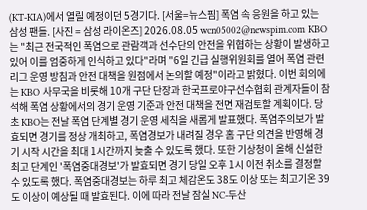(KT-KIA)에서 열릴 예정이던 5경기다. [서울=뉴스핌] 폭염 속 응원을 하고 있는 삼성 팬들. [사진 = 삼성 라이온즈] 2026.08.05 wcn05002@newspim.com KBO는 "최근 전국적인 폭염으로 관람객과 선수단의 안전을 위협하는 상황이 발생하고 있어 이를 엄중하게 인식하고 있다"라며 "6일 긴급 실행위원회를 열어 폭염 관련 리그 운영 방침과 안전 대책을 원점에서 논의할 예정"이라고 밝혔다. 이번 회의에는 KBO 사무국을 비롯해 10개 구단 단장과 한국프로야구선수협회 관계자들이 참석해 폭염 상황에서의 경기 운영 기준과 안전 대책을 전면 재검토할 계획이다. 당초 KBO는 전날 폭염 단계별 경기 운영 세칙을 새롭게 발표했다. 폭염주의보가 발효되면 경기를 정상 개최하고, 폭염경보가 내려질 경우 홈 구단 의견을 반영해 경기 시작 시간을 최대 1시간까지 늦출 수 있도록 했다. 또한 기상청이 올해 신설한 최고 단계인 '폭염중대경보'가 발효되면 경기 당일 오후 1시 이전 취소를 결정할 수 있도록 했다. 폭염중대경보는 하루 최고 체감온도 38도 이상 또는 최고기온 39도 이상이 예상될 때 발효된다. 이에 따라 전날 잠실 NC-두산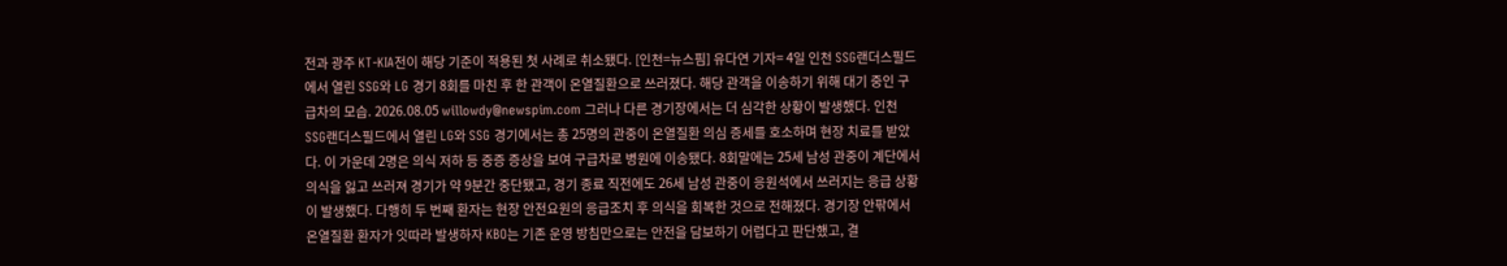전과 광주 KT-KIA전이 해당 기준이 적용된 첫 사례로 취소됐다. [인천=뉴스핌] 유다연 기자= 4일 인천 SSG랜더스필드에서 열린 SSG와 LG 경기 8회를 마친 후 한 관객이 온열질환으로 쓰러졌다. 해당 관객을 이송하기 위해 대기 중인 구급차의 모습. 2026.08.05 willowdy@newspim.com 그러나 다른 경기장에서는 더 심각한 상황이 발생했다. 인천 SSG랜더스필드에서 열린 LG와 SSG 경기에서는 총 25명의 관중이 온열질환 의심 증세를 호소하며 현장 치료를 받았다. 이 가운데 2명은 의식 저하 등 중증 증상을 보여 구급차로 병원에 이송됐다. 8회말에는 25세 남성 관중이 계단에서 의식을 잃고 쓰러져 경기가 약 9분간 중단됐고, 경기 종료 직전에도 26세 남성 관중이 응원석에서 쓰러지는 응급 상황이 발생했다. 다행히 두 번째 환자는 현장 안전요원의 응급조치 후 의식을 회복한 것으로 전해졌다. 경기장 안팎에서 온열질환 환자가 잇따라 발생하자 KBO는 기존 운영 방침만으로는 안전을 담보하기 어렵다고 판단했고, 결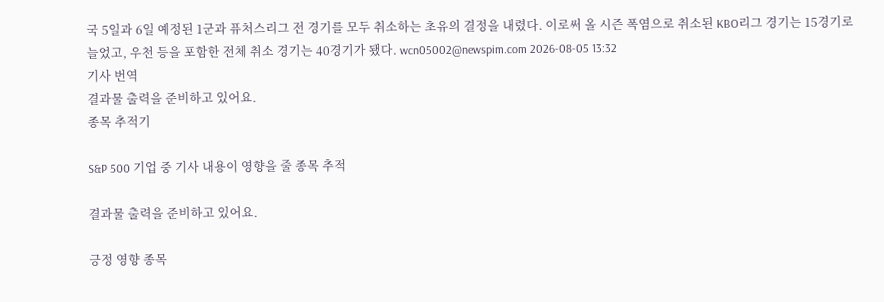국 5일과 6일 예정된 1군과 퓨처스리그 전 경기를 모두 취소하는 초유의 결정을 내렸다. 이로써 올 시즌 폭염으로 취소된 KBO리그 경기는 15경기로 늘었고, 우천 등을 포함한 전체 취소 경기는 40경기가 됐다. wcn05002@newspim.com 2026-08-05 13:32
기사 번역
결과물 출력을 준비하고 있어요.
종목 추적기

S&P 500 기업 중 기사 내용이 영향을 줄 종목 추적

결과물 출력을 준비하고 있어요.

긍정 영향 종목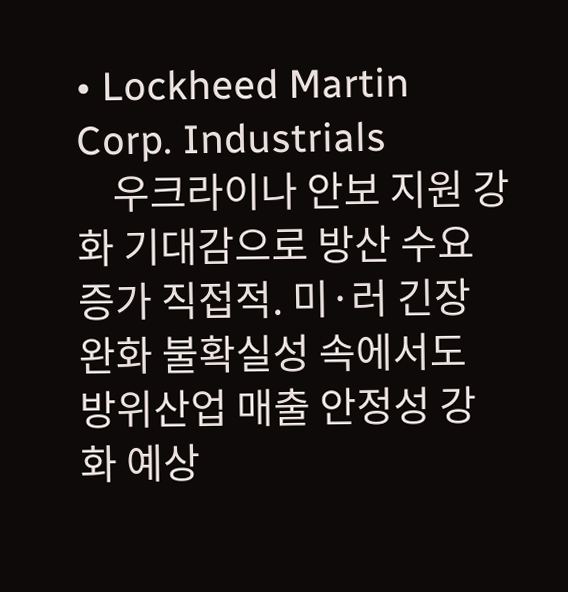• Lockheed Martin Corp. Industrials
    우크라이나 안보 지원 강화 기대감으로 방산 수요 증가 직접적. 미·러 긴장 완화 불확실성 속에서도 방위산업 매출 안정성 강화 예상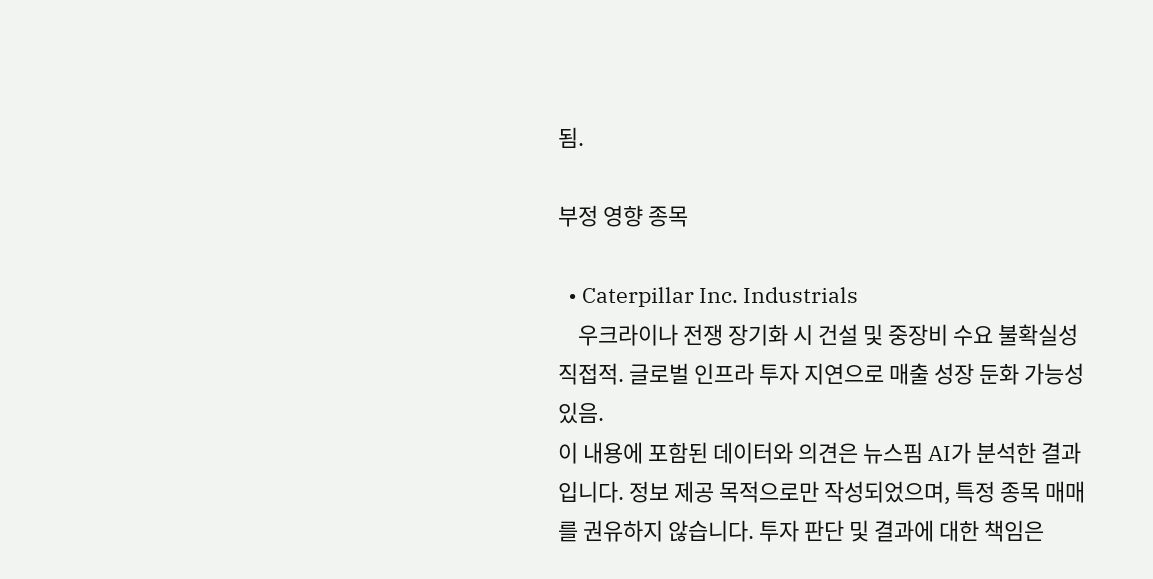됨.

부정 영향 종목

  • Caterpillar Inc. Industrials
    우크라이나 전쟁 장기화 시 건설 및 중장비 수요 불확실성 직접적. 글로벌 인프라 투자 지연으로 매출 성장 둔화 가능성 있음.
이 내용에 포함된 데이터와 의견은 뉴스핌 AI가 분석한 결과입니다. 정보 제공 목적으로만 작성되었으며, 특정 종목 매매를 권유하지 않습니다. 투자 판단 및 결과에 대한 책임은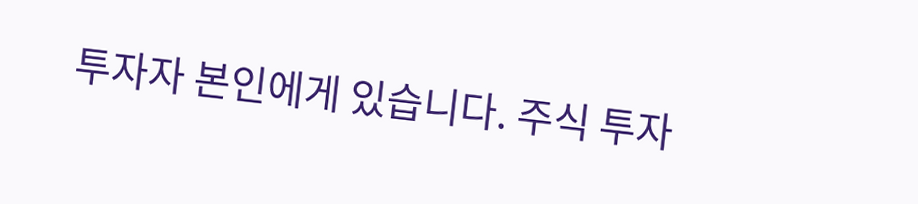투자자 본인에게 있습니다. 주식 투자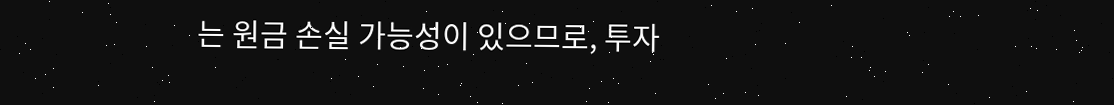는 원금 손실 가능성이 있으므로, 투자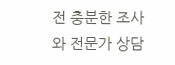전 충분한 조사와 전문가 상담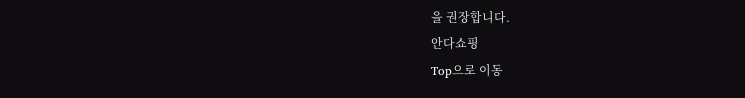을 권장합니다.
안다쇼핑
Top으로 이동